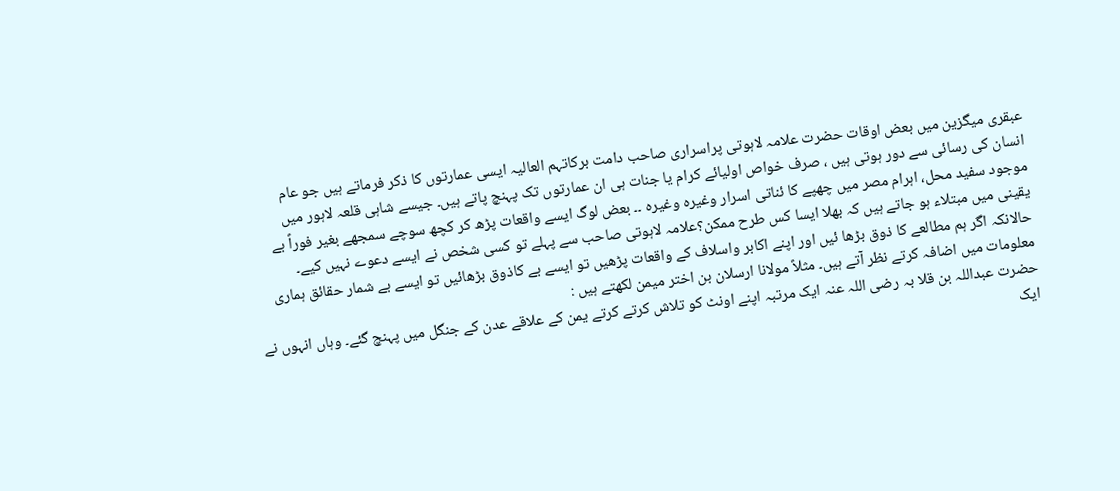عبقری میگزین میں بعض اوقات حضرت علامہ لاہوتی پراسراری صاحب دامت برکاتہم العالیہ ایسی عمارتوں کا ذکر فرماتے ہیں جو عام انسان کی رسائی سے دور ہوتی ہیں ، صرف خواص اولیائے کرام یا جنات ہی ان عمارتوں تک پہنچ پاتے ہیں۔ جیسے شاہی قلعہ لاہور میں موجود سفید محل، اہرام مصر میں چھپے کا ئناتی اسرار وغیرہ وغیرہ ۔۔ بعض لوگ ایسے واقعات پڑھ کر کچھ سوچے سمجھے بغیر فوراً بے یقینی میں مبتلاء ہو جاتے ہیں کہ بھلا ایسا کس طرح ممکن؟علامہ لاہوتی صاحب سے پہلے تو کسی شخص نے ایسے دعوے نہیں کیے۔ حالانکہ اگر ہم مطالعے کا ذوق بڑھا ئیں اور اپنے اکابر واسلاف کے واقعات پڑھیں تو ایسے بے کاذوق بڑھائیں تو ایسے بے شمار حقائق ہماری معلومات میں اضافہ کرتے نظر آتے ہیں۔ مثلاً مولانا ارسلان بن اختر میمن لکھتے ہیں :
حضرت عبداللہ بن قلا بہ رضی اللہ عنہ ایک مرتبہ اپنے اونٹ کو تلاش کرتے کرتے یمن کے علاقے عدن کے جنگل میں پہنچ گئے۔ وہاں انہوں نے ایک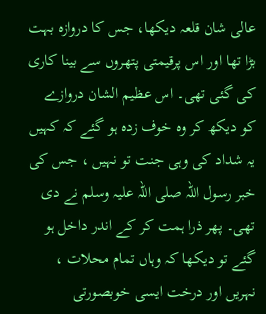عالی شان قلعہ دیکھا، جس کا دروازہ بہت بڑا تھا اور اس پرقیمتی پتھروں سے بینا کاری کی گئی تھی۔ اس عظیم الشان دروازے کو دیکھ کر وہ خوف زدہ ہو گئے کہ کہیں یہ شداد کی وہی جنت تو نہیں ، جس کی خبر رسول اللہ صلی اللہ علیہ وسلم نے دی تھی۔ پھر ذرا ہمت کر کے اندر داخل ہو گئے تو دیکھا کہ وہاں تمام محلات ، نہریں اور درخت ایسی خوبصورتی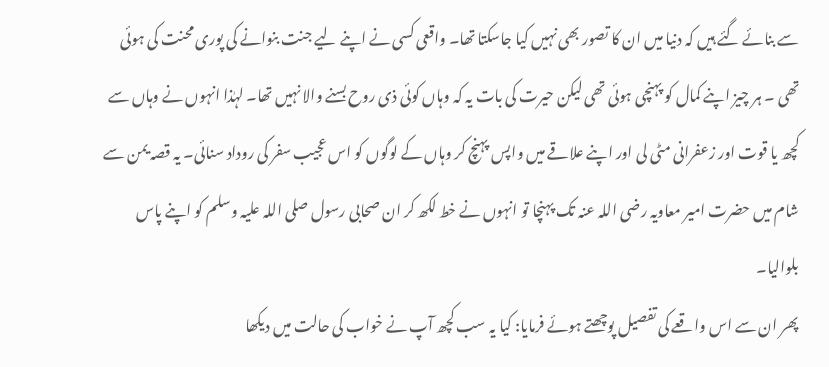سے بنائے گئے ہیں کہ دنیا میں ان کا تصور بھی نہیں کیا جاسکتا تھا۔ واقعی کسی نے اپنے لیے جنت بنوانے کی پوری محنت کی ہوئی تھی ۔ ہر چیز اپنے کمال کو پہنچی ہوئی تھی لیکن حیرت کی بات یہ کہ وہاں کوئی ذی روح بسنے والا نہیں تھا۔ لہٰذا انہوں نے وہاں سے کچھ یا قوت اور زعفرانی مٹی لی اور اپنے علاقے میں واپس پہنچ کر وہاں کے لوگوں کو اس عجیب سفر کی روداد سنائی۔ یہ قصہ یمن سے شام میں حضرت امیر معاویہ رضی اللہ عنہ تک پہنچا تو انہوں نے خط لکھ کر ان صحابی رسول صلی اللہ علیہ وسلم کو اپنے پاس بلوالیا۔
پھر ان سے اس واقعے کی تفصیل پوچھتے ہوئے فرمایا: کیا یہ سب کچھ آپ نے خواب کی حالت میں دیکھا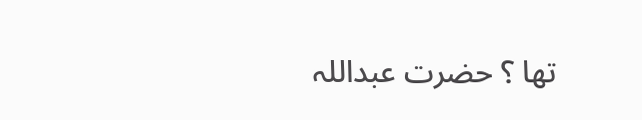تھا ؟ حضرت عبداللہ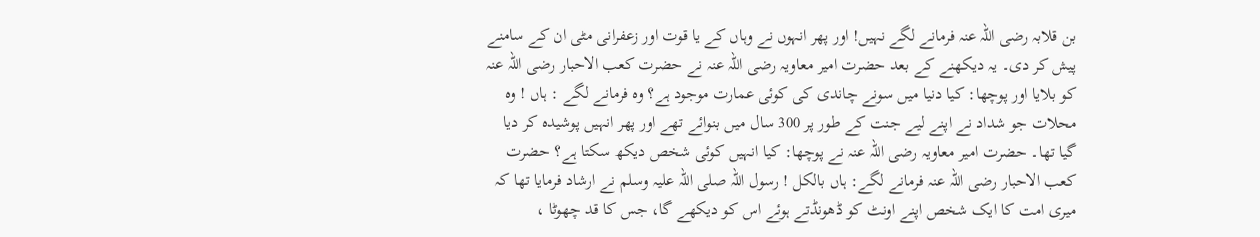بن قلابہ رضی اللہ عنہ فرمانے لگے نہیں! اور پھر انہوں نے وہاں کے یا قوت اور زعفرانی مٹی ان کے سامنے پیش کر دی۔ یہ دیکھنے کے بعد حضرت امیر معاویہ رضی اللہ عنہ نے حضرت کعب الاحبار رضی اللہ عنہ کو بلایا اور پوچھا: کیا دنیا میں سونے چاندی کی کوئی عمارت موجود ہے؟ وہ فرمانے لگے : ہاں ! وہ محلات جو شداد نے اپنے لیے جنت کے طور پر 300 سال میں بنوائے تھے اور پھر انہیں پوشیدہ کر دیا گیا تھا۔ حضرت امیر معاویہ رضی اللہ عنہ نے پوچھا: کیا انہیں کوئی شخص دیکھ سکتا ہے؟ حضرت کعب الاحبار رضی اللہ عنہ فرمانے لگے: ہاں بالکل ! رسول اللہ صلی اللہ علیہ وسلم نے ارشاد فرمایا تھا کہ میری امت کا ایک شخص اپنے اونٹ کو ڈھونڈتے ہوئے اس کو دیکھے گا، جس کا قد چھوٹا ،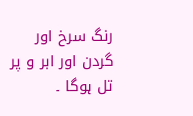رنگ سرخ اور گردن اور ابر و پر تل ہوگا ۔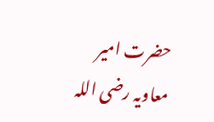حضرت امیر معاویہ رضی اللہ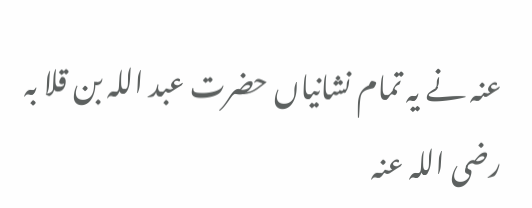عنہ نے یہ تمام نشانیاں حضرت عبد اللہ بن قلا بہ رضی اللہ عنہ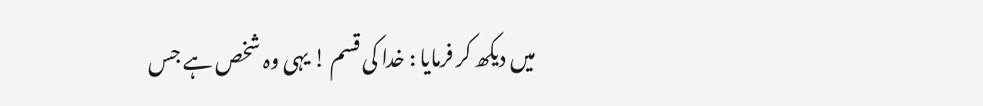میں دیکھ کر فرمایا : خدا کی قسم ! یہی وہ شخص ہے جس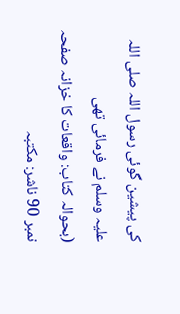کی پیشین گوئی رسول اللہ صلی اللہ علیہ وسلم نے فرمائی تھی
(بحوالہ کتاب: واقعات کا خزانہ صفحہ نمبر 90 ناشر: مکتبہ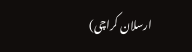ارسلان کراچی)